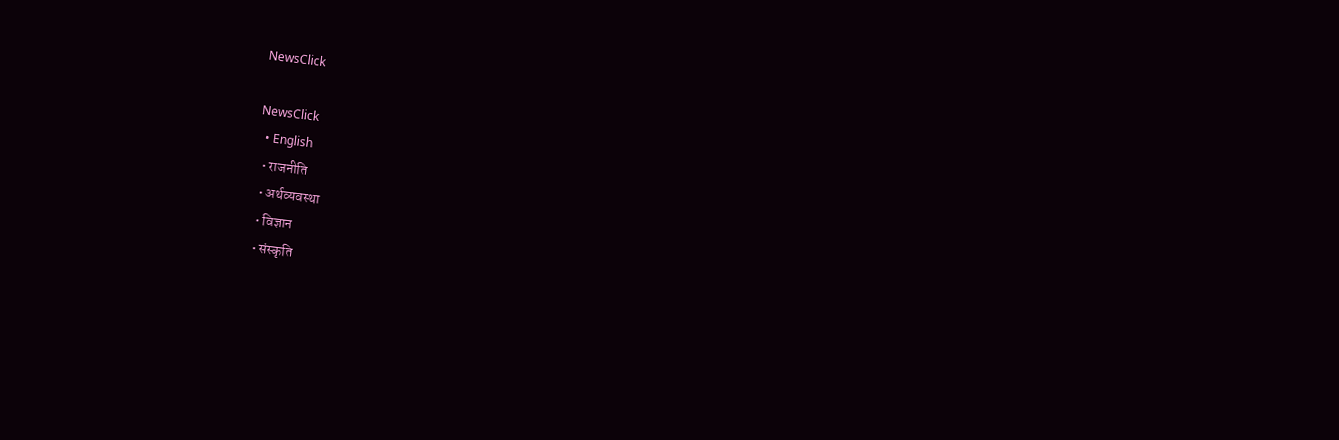NewsClick

NewsClick
  • English
  • राजनीति
  • अर्थव्यवस्था
  • विज्ञान
  • संस्कृति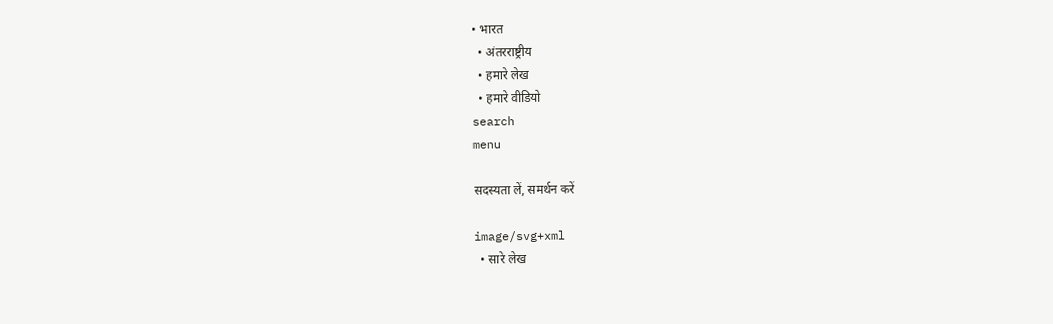• भारत
  • अंतरराष्ट्रीय
  • हमारे लेख
  • हमारे वीडियो
search
menu

सदस्यता लें, समर्थन करें

image/svg+xml
  • सारे लेख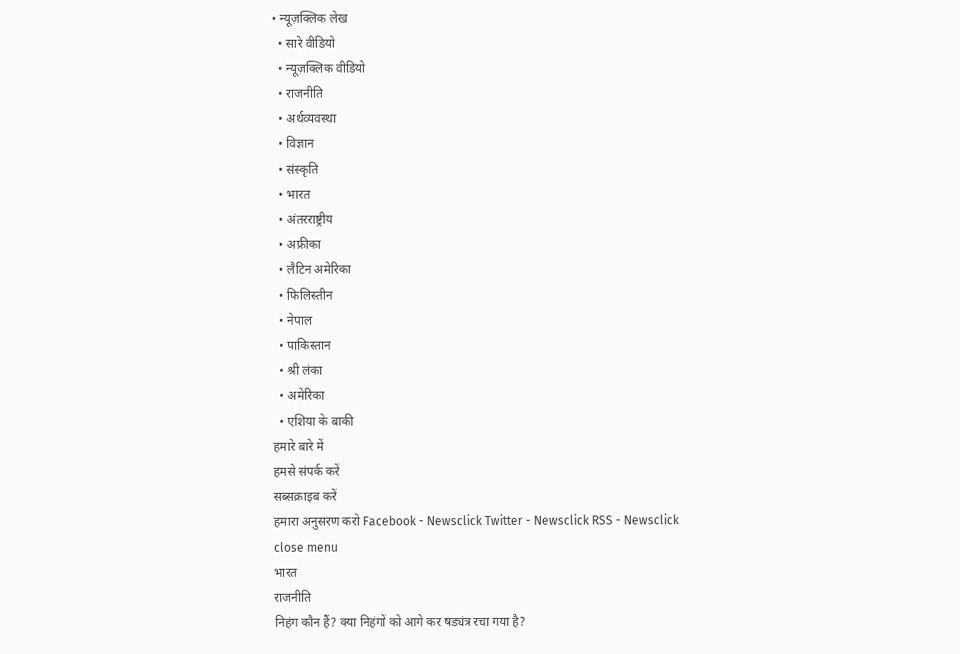• न्यूज़क्लिक लेख
  • सारे वीडियो
  • न्यूज़क्लिक वीडियो
  • राजनीति
  • अर्थव्यवस्था
  • विज्ञान
  • संस्कृति
  • भारत
  • अंतरराष्ट्रीय
  • अफ्रीका
  • लैटिन अमेरिका
  • फिलिस्तीन
  • नेपाल
  • पाकिस्तान
  • श्री लंका
  • अमेरिका
  • एशिया के बाकी
हमारे बारे में
हमसे संपर्क करें
सब्सक्राइब करें
हमारा अनुसरण करो Facebook - Newsclick Twitter - Newsclick RSS - Newsclick
close menu
भारत
राजनीति
निहंग कौन हैं? क्या निहंगों को आगे कर षड्यंत्र रचा गया है?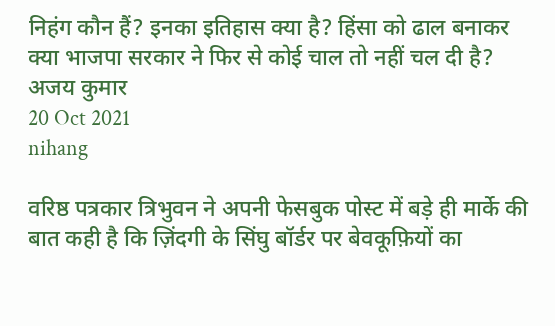निहंग कौन हैं? इनका इतिहास क्या है? हिंसा को ढाल बनाकर क्या भाजपा सरकार ने फिर से कोई चाल तो नहीं चल दी है?
अजय कुमार
20 Oct 2021
nihang

वरिष्ठ पत्रकार त्रिभुवन ने अपनी फेसबुक पोस्ट में बड़े ही मार्के की बात कही है कि ज़िंदगी के सिंघु बॉर्डर पर बेवकूफ़ियों का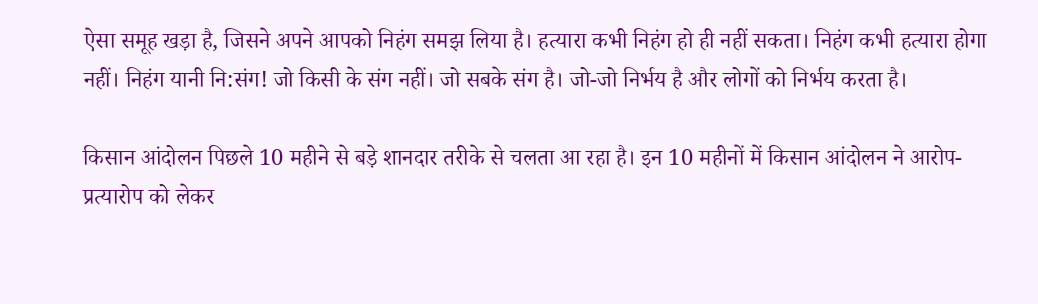ऐसा समूह खड़ा है, जिसने अपने आपको निहंग समझ लिया है। हत्यारा कभी निहंग हो ही नहीं सकता। निहंग कभी हत्यारा होगा नहीं। निहंग यानी नि:संग! जो किसी के संग नहीं। जो सबके संग है। जो-जो निर्भय है और लोगों को निर्भय करता है।

किसान आंदोलन पिछले 10 महीने से बड़े शानदार तरीके से चलता आ रहा है। इन 10 महीनों में किसान आंदोलन ने आरोप-प्रत्यारोप को लेकर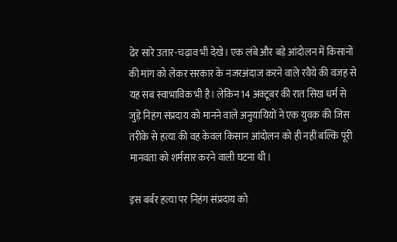ढेर सारे उतार-चढ़ाव भी देखे। एक लंबे और बड़े आंदोलन में किसानों की मांग को लेकर सरकार के नजरअंदाज करने वाले रवैये की वजह से यह सब स्वाभाविक भी है। लेकिन 14 अक्टूबर की रात सिख धर्म से जुड़े निहंग संप्रदाय को मानने वाले अनुयायियों ने एक युवक की जिस तरीके से हत्या की वह केवल किसान आंदोलन को ही नहीं बल्कि पूरी मानवता को शर्मसार करने वाली घटना थी।

इस बर्बर हत्या पर निहंग संप्रदाय को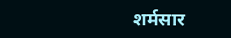शर्मसार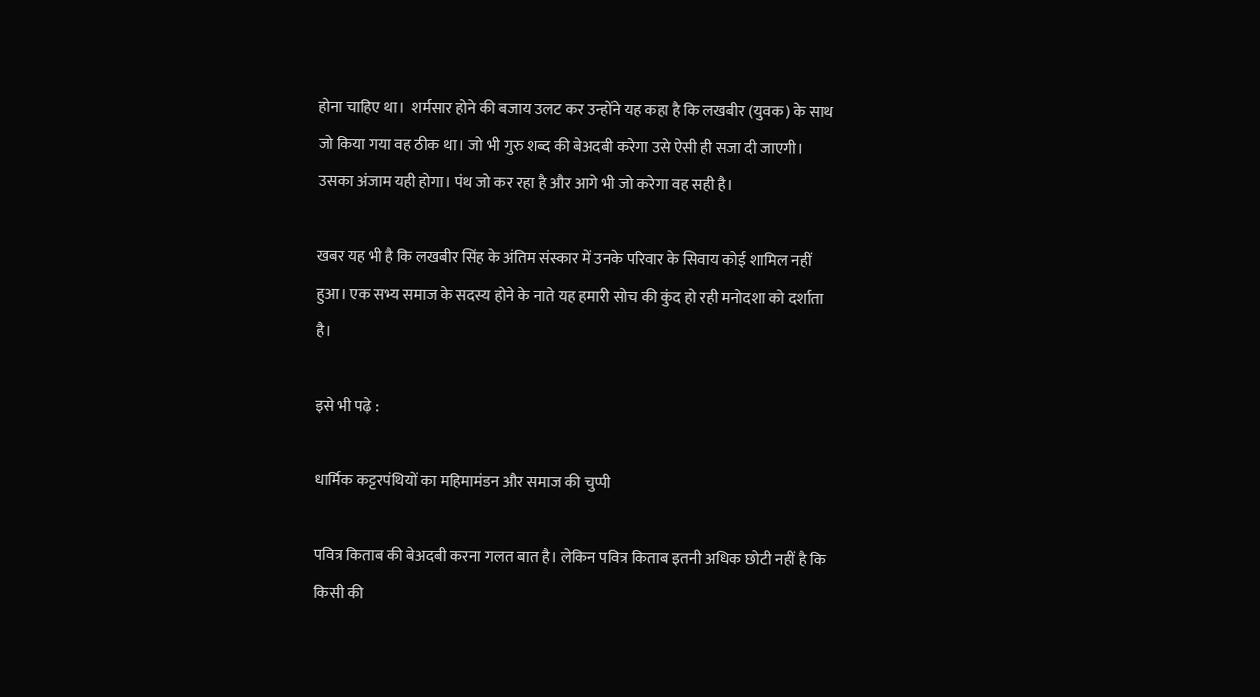होना चाहिए था।  शर्मसार होने की बजाय उलट कर उन्होंने यह कहा है कि लखबीर (युवक) के साथ जो किया गया वह ठीक था। जो भी गुरु शब्द की बेअदबी करेगा उसे ऐसी ही सजा दी जाएगी। उसका अंजाम यही होगा। पंथ जो कर रहा है और आगे भी जो करेगा वह सही है।

खबर यह भी है कि लखबीर सिंह के अंतिम संस्कार में उनके परिवार के सिवाय कोई शामिल नहीं हुआ। एक सभ्य समाज के सदस्य होने के नाते यह हमारी सोच की कुंद हो रही मनोदशा को दर्शाता है।

इसे भी पढ़े :

धार्मिक कट्टरपंथियों का महिमामंडन और समाज की चुप्पी

पवित्र किताब की बेअदबी करना गलत बात है। लेकिन पवित्र किताब इतनी अधिक छोटी नहीं है कि किसी की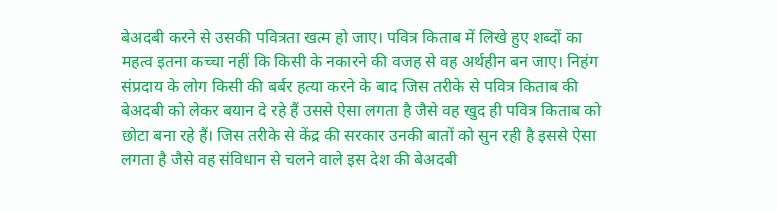बेअदबी करने से उसकी पवित्रता खत्म हो जाए। पवित्र किताब में लिखे हुए शब्दों का महत्व इतना कच्चा नहीं कि किसी के नकारने की वजह से वह अर्थहीन बन जाए। निहंग संप्रदाय के लोग किसी की बर्बर हत्या करने के बाद जिस तरीके से पवित्र किताब की बेअदबी को लेकर बयान दे रहे हैं उससे ऐसा लगता है जैसे वह खुद ही पवित्र किताब को छोटा बना रहे हैं। जिस तरीके से केंद्र की सरकार उनकी बातों को सुन रही है इससे ऐसा लगता है जैसे वह संविधान से चलने वाले इस देश की बेअदबी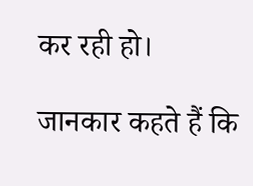कर रही हो।

जानकार कहते हैं कि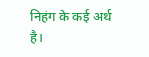निहंग के कई अर्थ है।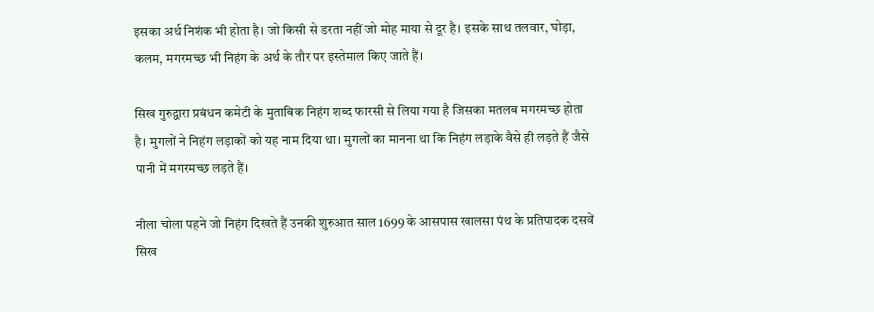इसका अर्थ निशंक भी होता है। जो किसी से डरता नहीं जो मोह माया से दूर है। इसके साथ तलवार, घोड़ा, कलम, मगरमच्छ भी निहंग के अर्थ के तौर पर इस्तेमाल किए जाते हैं।

सिख गुरुद्वारा प्रबंधन कमेटी के मुताबिक निहंग शब्द फारसी से लिया गया है जिसका मतलब मगरमच्छ होता है। मुगलों ने निहंग लड़ाकों को यह नाम दिया था। मुगलों का मानना था कि निहंग लड़ाके वैसे ही लड़ते हैं जैसे पानी में मगरमच्छ लड़ते हैं।

नीला चोला पहने जो निहंग दिखते हैं उनकी शुरुआत साल 1699 के आसपास खालसा पंथ के प्रतिपादक दसवें सिख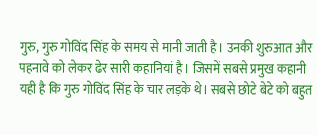गुरु, गुरु गोविंद सिंह के समय से मानी जाती है। उनकी शुरुआत और पहनावे को लेकर ढेर सारी कहानियां है। जिसमें सबसे प्रमुख कहानी यही है कि गुरु गोविंद सिंह के चार लड़के थे। सबसे छोटे बेटे को बहुत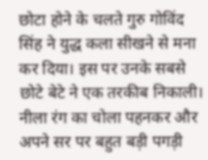छोटा होने के चलते गुरु गोविंद सिंह ने युद्ध कला सीखने से मना कर दिया। इस पर उनके सबसे छोटे बेटे ने एक तरकीब निकाली। नीला रंग का चोला पहनकर और अपने सर पर बहुत बड़ी पगड़ी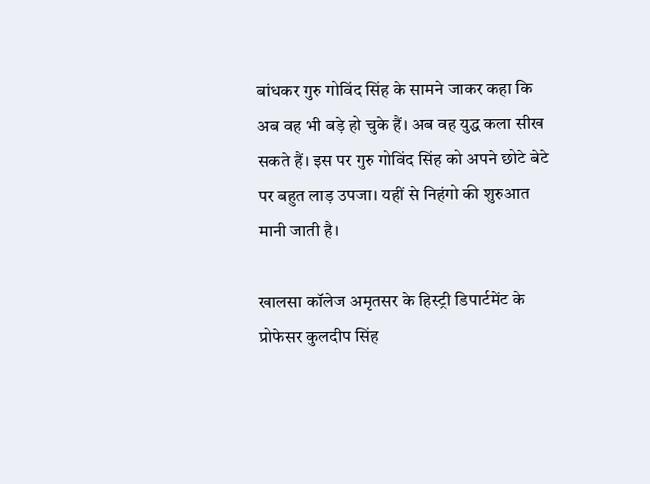बांधकर गुरु गोविंद सिंह के सामने जाकर कहा कि अब वह भी बड़े हो चुके हैं। अब वह युद्ध कला सीख सकते हैं। इस पर गुरु गोविंद सिंह को अपने छोटे बेटे पर बहुत लाड़ उपजा। यहीं से निहंगो की शुरुआत मानी जाती है।

खालसा कॉलेज अमृतसर के हिस्ट्री डिपार्टमेंट के प्रोफेसर कुलदीप सिंह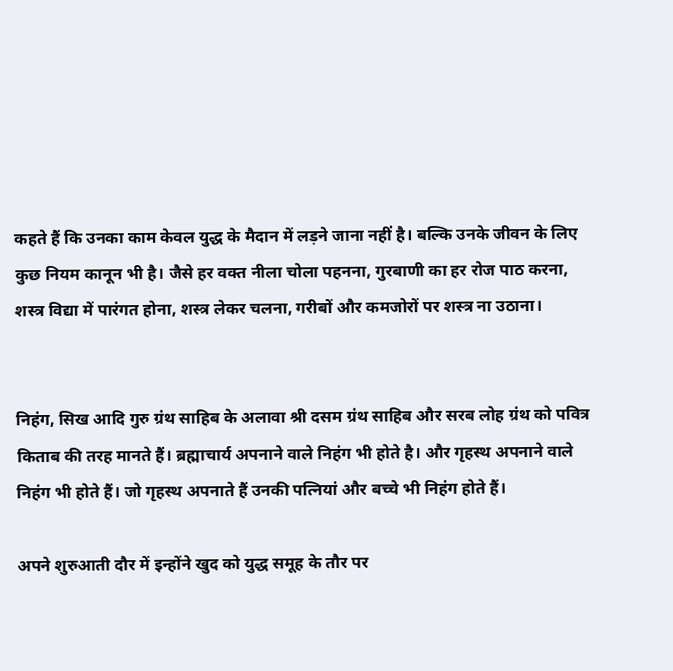कहते हैं कि उनका काम केवल युद्ध के मैदान में लड़ने जाना नहीं है। बल्कि उनके जीवन के लिए कुछ नियम कानून भी है। जैसे हर वक्त नीला चोला पहनना, गुरबाणी का हर रोज पाठ करना, शस्त्र विद्या में पारंगत होना, शस्त्र लेकर चलना, गरीबों और कमजोरों पर शस्त्र ना उठाना।


निहंग, सिख आदि गुरु ग्रंथ साहिब के अलावा श्री दसम ग्रंथ साहिब और सरब लोह ग्रंथ को पवित्र किताब की तरह मानते हैं। ब्रह्माचार्य अपनाने वाले निहंग भी होते है। और गृहस्थ अपनाने वाले निहंग भी होते हैं। जो गृहस्थ अपनाते हैं उनकी पत्नियां और बच्चे भी निहंग होते हैं।

अपने शुरुआती दौर में इन्होंने खुद को युद्ध समूह के तौर पर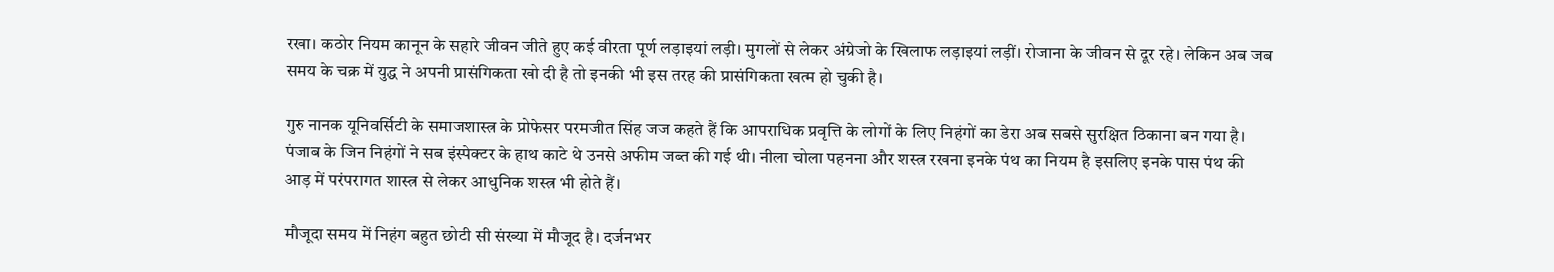रखा। कठोर नियम कानून के सहारे जीवन जीते हुए कई वीरता पूर्ण लड़ाइयां लड़ी। मुगलों से लेकर अंग्रेजो के खिलाफ लड़ाइयां लड़ीं। रोजाना के जीवन से दूर रहे। लेकिन अब जब समय के चक्र में युद्ध ने अपनी प्रासंगिकता खो दी है तो इनकी भी इस तरह की प्रासंगिकता खत्म हो चुकी है।

गुरु नानक यूनिवर्सिटी के समाजशास्त्र के प्रोफेसर परमजीत सिंह जज कहते हैं कि आपराधिक प्रवृत्ति के लोगों के लिए निहंगों का डेरा अब सबसे सुरक्षित ठिकाना बन गया है। पंजाब के जिन निहंगों ने सब इंस्पेक्टर के हाथ काटे थे उनसे अफीम जब्त की गई थी। नीला चोला पहनना और शस्त्र रखना इनके पंथ का नियम है इसलिए इनके पास पंथ की आड़ में परंपरागत शास्त्र से लेकर आधुनिक शस्त्र भी होते हैं।

मौजूदा समय में निहंग बहुत छोटी सी संख्या में मौजूद है। दर्जनभर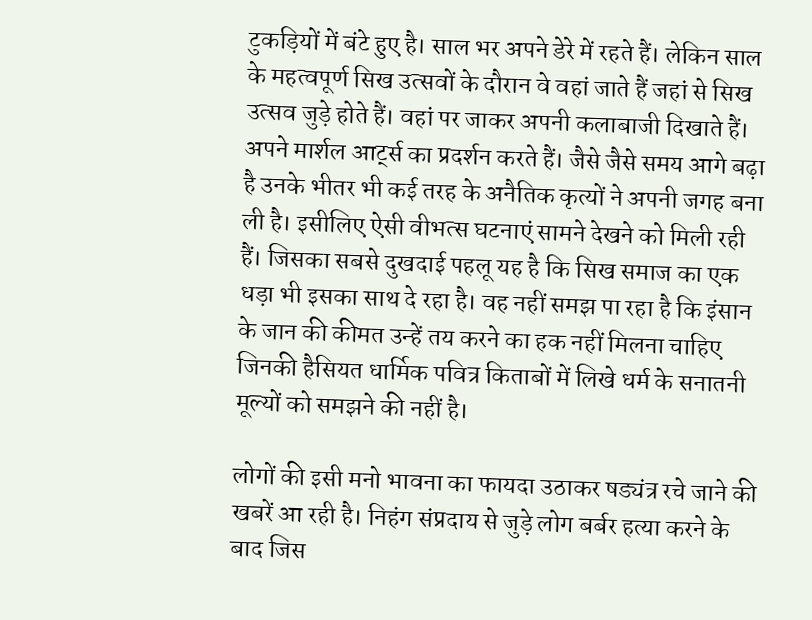टुकड़ियों में बंटे हुए है। साल भर अपने डेरे में रहते हैं। लेकिन साल के महत्वपूर्ण सिख उत्सवों के दौरान वे वहां जाते हैं जहां से सिख उत्सव जुड़े होते हैं। वहां पर जाकर अपनी कलाबाजी दिखाते हैं। अपने मार्शल आर्ट्स का प्रदर्शन करते हैं। जैसे जैसे समय आगे बढ़ा है उनके भीतर भी कई तरह के अनैतिक कृत्यों ने अपनी जगह बना ली है। इसीलिए ऐसी वीभत्स घटनाएं सामने देखने को मिली रही हैं। जिसका सबसे दुखदाई पहलू यह है कि सिख समाज का एक धड़ा भी इसका साथ दे रहा है। वह नहीं समझ पा रहा है कि इंसान के जान की कीमत उन्हें तय करने का हक नहीं मिलना चाहिए जिनकी हैसियत धार्मिक पवित्र किताबों में लिखे धर्म के सनातनी मूल्यों को समझने की नहीं है।

लोगों की इसी मनो भावना का फायदा उठाकर षड्यंत्र रचे जाने की खबरें आ रही है। निहंग संप्रदाय से जुड़े लोग बर्बर हत्या करने के बाद जिस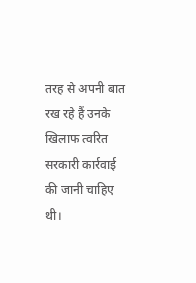तरह से अपनी बात रख रहे हैं उनके खिलाफ त्वरित  सरकारी कार्रवाई की जानी चाहिए थी।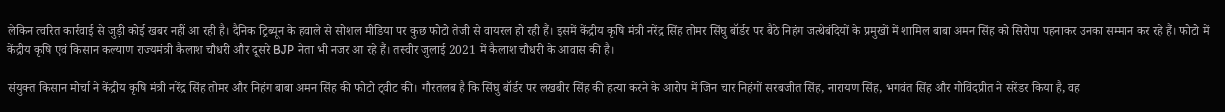लेकिन त्वरित कार्रवाई से जुड़ी कोई खबर नहीं आ रही है। दैनिक ट्रिब्यून के हवाले से सोशल मीडिया पर कुछ फोटो तेजी से वायरल हो रही हैं। इसमें केंद्रीय कृषि मंत्री नरेंद्र सिंह तोमर सिंघु बॉर्डर पर बैठे निहंग जत्थेबंदियों के प्रमुखों में शामिल बाबा अमन सिंह को सिरोपा पहनाकर उनका सम्मान कर रहे हैं। फोटो में केंद्रीय कृषि एवं किसान कल्याण राज्यमंत्री कैलाश चौधरी और दूसरे BJP नेता भी नजर आ रहे हैं। तस्वीर जुलाई 2021 में कैलाश चौधरी के आवास की है।

संयुक्त किसान मोर्चा ने केंद्रीय कृषि मंत्री नरेंद्र सिंह तोमर और निहंग बाबा अमन सिंह की फोटो ट्वीट की। गौरतलब है कि सिंघु बॉर्डर पर लखबीर सिंह की हत्या करने के आरोप में जिन चार निहंगों सरबजीत सिंह, नारायण सिंह, भगवंत सिंह और गोविंदप्रीत ने सरेंडर किया है, वह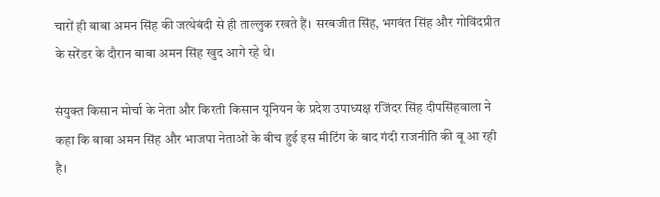चारों ही बाबा अमन सिंह की जत्थेबंदी से ही ताल्लुक रखते हैं। सरबजीत सिंह, भगवंत सिंह और गोविंदप्रीत के सरेंडर के दौरान बाबा अमन सिंह खुद आगे रहे थे।

संयुक्त किसान मोर्चा के नेता और किरती किसान यूनियन के प्रदेश उपाध्यक्ष रजिंदर सिंह दीपसिंहवाला ने कहा कि बाबा अमन सिंह और भाजपा नेताओं के बीच हुई इस मीटिंग के बाद गंदी राजनीति की बू आ रही है।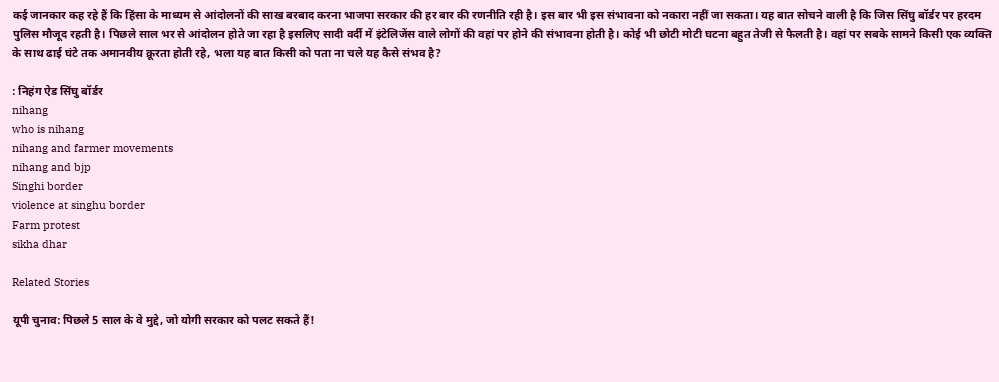कई जानकार कह रहे हैं कि हिंसा के माध्यम से आंदोलनों की साख बरबाद करना भाजपा सरकार की हर बार की रणनीति रही है। इस बार भी इस संभावना को नकारा नहीं जा सकता। यह बात सोचने वाली है कि जिस सिंघु बॉर्डर पर हरदम पुलिस मौजूद रहती है। पिछले साल भर से आंदोलन होते जा रहा है इसलिए सादी वर्दी में इंटेलिजेंस वाले लोगों की वहां पर होने की संभावना होती है। कोई भी छोटी मोटी घटना बहुत तेजी से फैलती है। वहां पर सबके सामने किसी एक व्यक्ति के साथ ढाई घंटे तक अमानवीय क्रूरता होती रहे, भला यह बात किसी को पता ना चले यह कैसे संभव है?

: निहंग ऐड सिंघु बॉर्डर
nihang
who is nihang
nihang and farmer movements
nihang and bjp
Singhi border
violence at singhu border
Farm protest
sikha dhar

Related Stories

यूपी चुनाव: पिछले 5 साल के वे मुद्दे, जो योगी सरकार को पलट सकते हैं!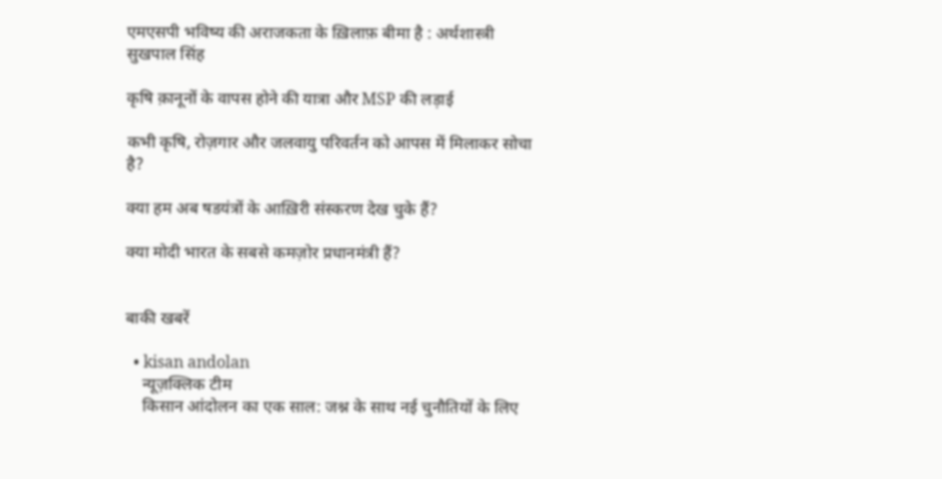एमएसपी भविष्य की अराजकता के ख़िलाफ़ बीमा है : अर्थशास्त्री सुखपाल सिंह

कृषि क़ानूनों के वापस होने की यात्रा और MSP की लड़ाई

कभी कृषि, रोज़गार और जलवायु परिवर्तन को आपस में मिलाकर सोचा है?

क्या हम अब षडयंत्रों के आख़िरी संस्करण देख चुके हैं?

क्या मोदी भारत के सबसे कमज़ोर प्रधानमंत्री हैं?


बाकी खबरें

  • kisan andolan
    न्यूज़क्लिक टीम
    किसान आंदोलन का एक साल: जश्न के साथ नई चुनौतियों के लिए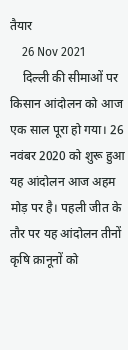तैयार
    26 Nov 2021
    दिल्ली की सीमाओं पर किसान आंदोलन को आज एक साल पूरा हो गया। 26 नवंबर 2020 को शुरू हुआ यह आंदोलन आज अहम मोड़ पर है। पहली जीत के तौर पर यह आंदोलन तीनों कृषि क़ानूनों को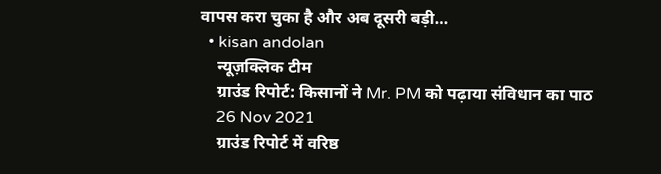वापस करा चुका है और अब दूसरी बड़ी…
  • kisan andolan
    न्यूज़क्लिक टीम
    ग्राउंड रिपोर्ट: किसानों ने Mr. PM को पढ़ाया संविधान का पाठ
    26 Nov 2021
    ग्राउंड रिपोर्ट में वरिष्ठ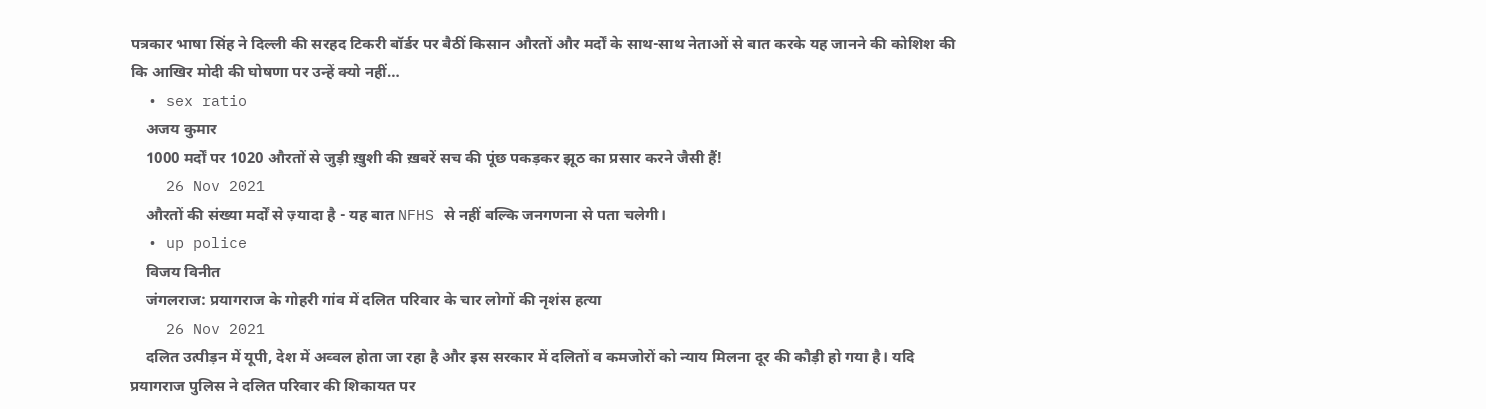पत्रकार भाषा सिंह ने दिल्ली की सरहद टिकरी बॉर्डर पर बैठीं किसान औरतों और मर्दों के साथ-साथ नेताओं से बात करके यह जानने की कोशिश की कि आखिर मोदी की घोषणा पर उन्हें क्यो नहीं…
  • sex ratio
    अजय कुमार
    1000 मर्दों पर 1020 औरतों से जुड़ी ख़ुशी की ख़बरें सच की पूंछ पकड़कर झूठ का प्रसार करने जैसी हैं!
    26 Nov 2021
    औरतों की संख्या मर्दों से ज़्यादा है - यह बात NFHS से नहीं बल्कि जनगणना से पता चलेगी।
  • up police
    विजय विनीत
    जंगलराज: प्रयागराज के गोहरी गांव में दलित परिवार के चार लोगों की नृशंस हत्या
    26 Nov 2021
    दलित उत्पीड़न में यूपी, देश में अव्वल होता जा रहा है और इस सरकार में दलितों व कमजोरों को न्याय मिलना दूर की कौड़ी हो गया है। यदि प्रयागराज पुलिस ने दलित परिवार की शिकायत पर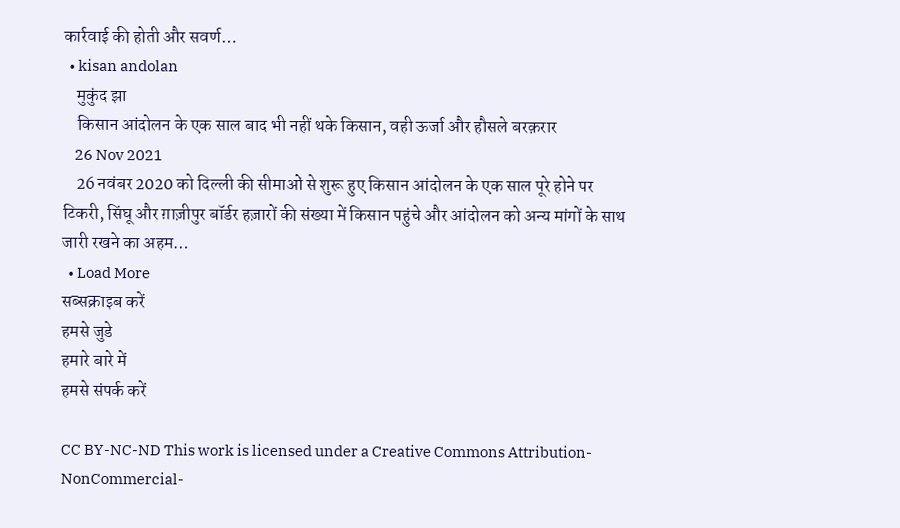कार्रवाई की होती और सवर्ण…
  • kisan andolan
    मुकुंद झा
    किसान आंदोलन के एक साल बाद भी नहीं थके किसान, वही ऊर्जा और हौसले बरक़रार
    26 Nov 2021
    26 नवंबर 2020 को दिल्ली की सीमाओं से शुरू हुए किसान आंदोलन के एक साल पूरे होने पर टिकरी, सिंघू और ग़ाज़ीपुर बॉर्डर हज़ारों की संख्या में किसान पहुंचे और आंदोलन को अन्य मांगों के साथ जारी रखने का अहम…
  • Load More
सब्सक्राइब करें
हमसे जुडे
हमारे बारे में
हमसे संपर्क करें

CC BY-NC-ND This work is licensed under a Creative Commons Attribution-NonCommercial-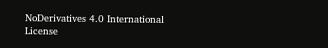NoDerivatives 4.0 International License